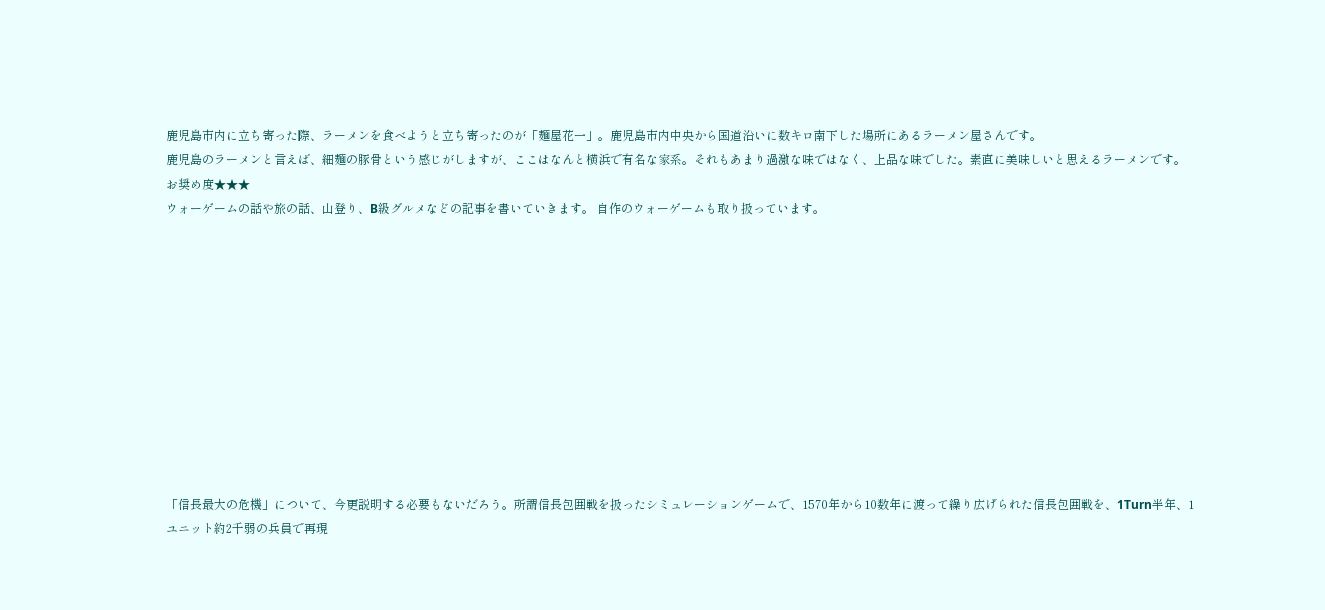鹿児島市内に立ち寄った際、ラーメンを食べようと立ち寄ったのが「麺屋花一」。鹿児島市内中央から国道沿いに数キロ南下した場所にあるラーメン屋さんです。
鹿児島のラーメンと言えば、細麺の豚骨という感じがしますが、ここはなんと横浜で有名な家系。それもあまり過激な味ではなく、上品な味でした。素直に美味しいと思えるラーメンです。
お奨め度★★★
ウォーゲームの話や旅の話、山登り、B級グルメなどの記事を書いていきます。 自作のウォーゲームも取り扱っています。











「信長最大の危機」について、今更説明する必要もないだろう。所謂信長包囲戦を扱ったシミュレーションゲームで、1570年から10数年に渡って繰り広げられた信長包囲戦を、1Turn半年、1ユニット約2千弱の兵員で再現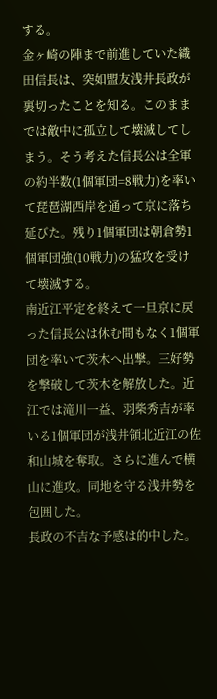する。
金ヶ崎の陣まで前進していた織田信長は、突如盟友浅井長政が裏切ったことを知る。このままでは敵中に孤立して壊滅してしまう。そう考えた信長公は全軍の約半数(1個軍団=8戦力)を率いて琵琶湖西岸を通って京に落ち延びた。残り1個軍団は朝倉勢1個軍団強(10戦力)の猛攻を受けて壊滅する。
南近江平定を終えて一旦京に戻った信長公は休む間もなく1個軍団を率いて茨木へ出撃。三好勢を撃破して茨木を解放した。近江では滝川一益、羽柴秀吉が率いる1個軍団が浅井領北近江の佐和山城を奪取。さらに進んで横山に進攻。同地を守る浅井勢を包囲した。
長政の不吉な予感は的中した。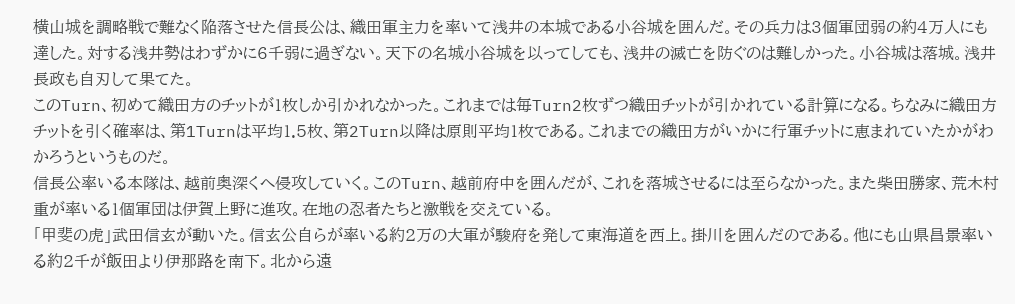横山城を調略戦で難なく陥落させた信長公は、織田軍主力を率いて浅井の本城である小谷城を囲んだ。その兵力は3個軍団弱の約4万人にも達した。対する浅井勢はわずかに6千弱に過ぎない。天下の名城小谷城を以ってしても、浅井の滅亡を防ぐのは難しかった。小谷城は落城。浅井長政も自刃して果てた。
このTurn、初めて織田方のチットが1枚しか引かれなかった。これまでは毎Turn2枚ずつ織田チットが引かれている計算になる。ちなみに織田方チットを引く確率は、第1Turnは平均1.5枚、第2Turn以降は原則平均1枚である。これまでの織田方がいかに行軍チットに恵まれていたかがわかろうというものだ。
信長公率いる本隊は、越前奥深くへ侵攻していく。このTurn、越前府中を囲んだが、これを落城させるには至らなかった。また柴田勝家、荒木村重が率いる1個軍団は伊賀上野に進攻。在地の忍者たちと激戦を交えている。
「甲斐の虎」武田信玄が動いた。信玄公自らが率いる約2万の大軍が駿府を発して東海道を西上。掛川を囲んだのである。他にも山県昌景率いる約2千が飯田より伊那路を南下。北から遠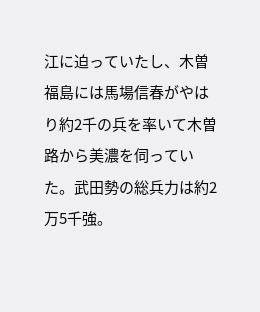江に迫っていたし、木曽福島には馬場信春がやはり約2千の兵を率いて木曽路から美濃を伺っていた。武田勢の総兵力は約2万5千強。